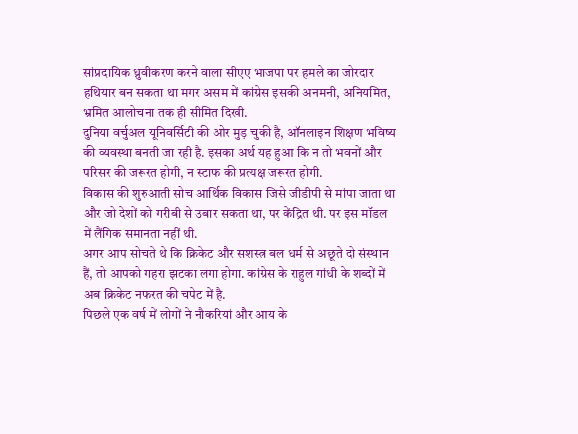सांप्रदायिक ध्रुवीकरण करने वाला सीएए भाजपा पर हमले का जोरदार हथियार बन सकता था मगर असम में कांग्रेस इसकी अनमनी, अनियमित, भ्रमित आलोचना तक ही सीमित दिखी.
दुनिया वर्चुअल यूनिवर्सिटी की ओर मुड़ चुकी है, ऑनलाइन शिक्षण भविष्य की व्यवस्था बनती जा रही है. इसका अर्थ यह हुआ कि न तो भवनों और परिसर की जरूरत होगी, न स्टाफ की प्रत्यक्ष जरूरत होगी.
विकास की शुरुआती सोच आर्थिक विकास जिसे जीडीपी से मांपा जाता था और जो देशों को गरीबी से उबार सकता था, पर केंद्रित थी. पर इस मॉडल में लैंगिक समानता नहीं थी.
अगर आप सोचते थे कि क्रिकेट और सशस्त्र बल धर्म से अछूते दो संस्थान हैं, तो आपको गहरा झटका लगा होगा. कांग्रेस के राहुल गांधी के शब्दों में अब क्रिकेट नफरत की चपेट में है.
पिछले एक वर्ष में लोगों ने नौकरियां और आय के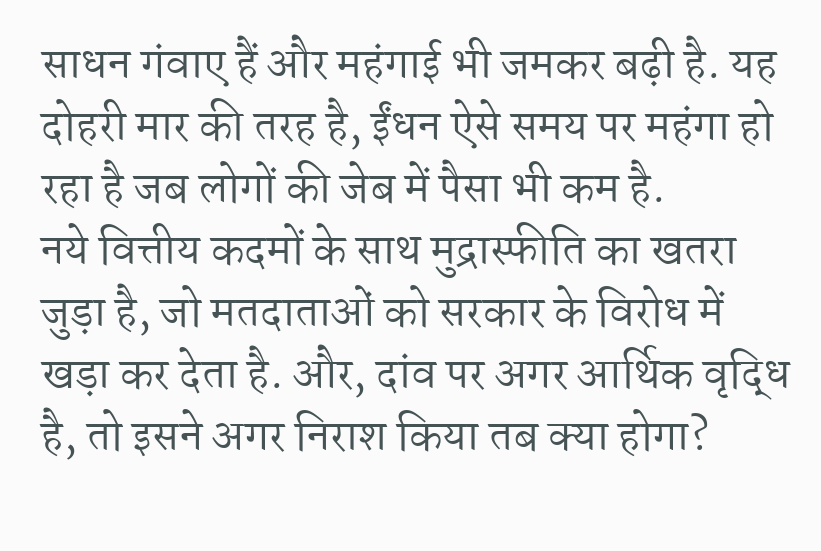साधन गंवाए हैं और महंगाई भी जमकर बढ़ी है. यह दोहरी मार की तरह है, ईंधन ऐसे समय पर महंगा हो रहा है जब लोगों की जेब में पैसा भी कम है.
नये वित्तीय कदमों के साथ मुद्रास्फीति का खतरा जुड़ा है, जो मतदाताओं को सरकार के विरोध में खड़ा कर देता है. और, दांव पर अगर आर्थिक वृद्धि है, तो इसने अगर निराश किया तब क्या होगा?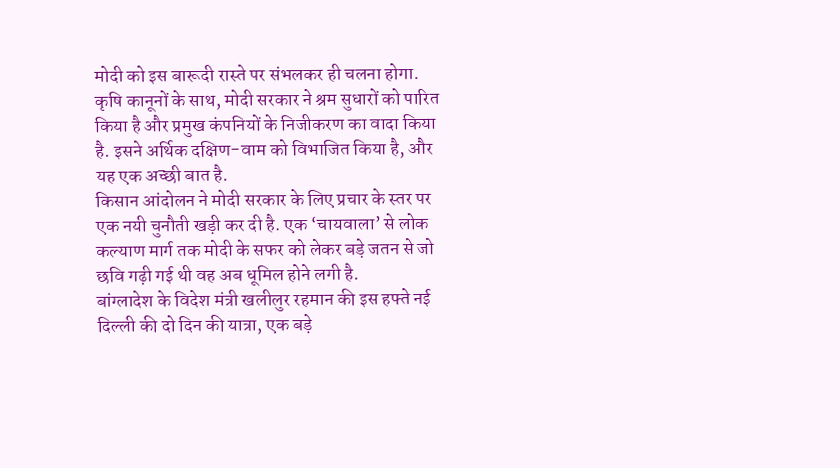मोदी को इस बारूदी रास्ते पर संभलकर ही चलना होगा.
कृषि कानूनों के साथ, मोदी सरकार ने श्रम सुधारों को पारित किया है और प्रमुख कंपनियों के निजीकरण का वादा किया है. इसने अर्थिक दक्षिण-वाम को विभाजित किया है, और यह एक अच्छी बात है.
किसान आंदोलन ने मोदी सरकार के लिए प्रचार के स्तर पर एक नयी चुनौती खड़ी कर दी है. एक ‘चायवाला’ से लोक कल्याण मार्ग तक मोदी के सफर को लेकर बड़े जतन से जो छवि गढ़ी गई थी वह अब धूमिल होने लगी है.
बांग्लादेश के विदेश मंत्री खलीलुर रहमान की इस हफ्ते नई दिल्ली की दो दिन की यात्रा, एक बड़े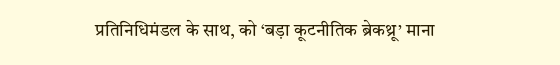प्रतिनिधिमंडल के साथ, को ‘बड़ा कूटनीतिक ब्रेकथ्रू’ माना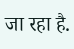जा रहा है.